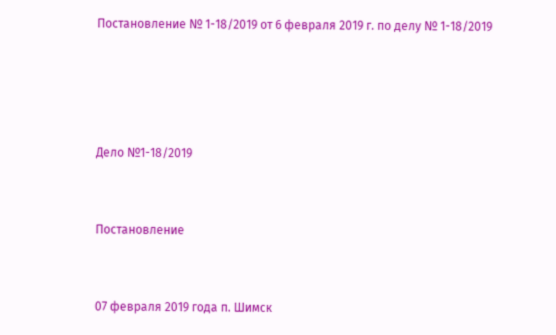Постановление № 1-18/2019 от 6 февраля 2019 г. по делу № 1-18/2019




Дело №1-18/2019


Постановление


07 февраля 2019 года п. Шимск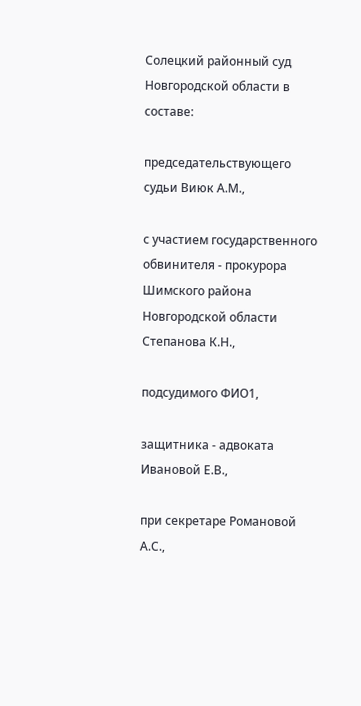Солецкий районный суд Новгородской области в составе:

председательствующего судьи Виюк А.М.,

с участием государственного обвинителя - прокурора Шимского района Новгородской области Степанова К.Н.,

подсудимого ФИО1,

защитника - адвоката Ивановой Е.В.,

при секретаре Романовой А.С.,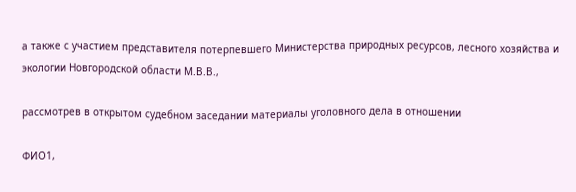а также с участием представителя потерпевшего Министерства природных ресурсов, лесного хозяйства и экологии Новгородской области М.В.В.,

рассмотрев в открытом судебном заседании материалы уголовного дела в отношении

ФИО1,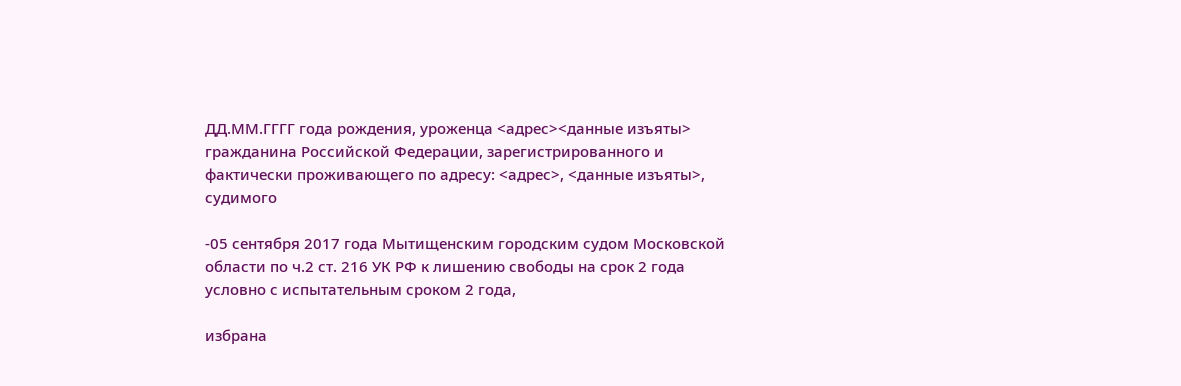ДД.ММ.ГГГГ года рождения, уроженца <адрес><данные изъяты> гражданина Российской Федерации, зарегистрированного и фактически проживающего по адресу: <адрес>, <данные изъяты>, судимого

-05 сентября 2017 года Мытищенским городским судом Московской области по ч.2 ст. 216 УК РФ к лишению свободы на срок 2 года условно с испытательным сроком 2 года,

избрана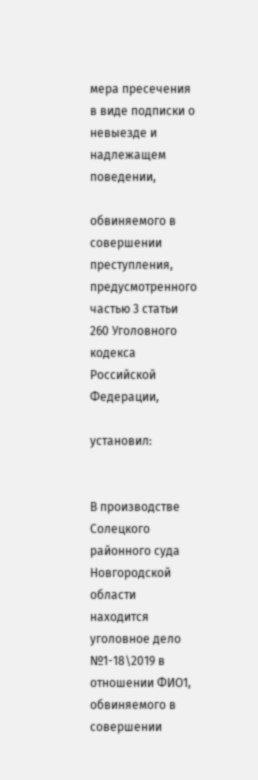мера пресечения в виде подписки о невыезде и надлежащем поведении,

обвиняемого в совершении преступления, предусмотренного частью 3 статьи 260 Уголовного кодекса Российской Федерации,

установил:


В производстве Солецкого районного суда Новгородской области находится уголовное дело №1-18\2019 в отношении ФИО1, обвиняемого в совершении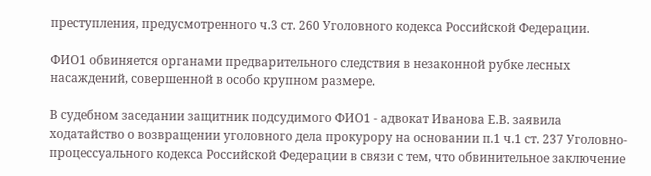преступления, предусмотренного ч.3 ст. 260 Уголовного кодекса Российской Федерации.

ФИО1 обвиняется органами предварительного следствия в незаконной рубке лесных насаждений, совершенной в особо крупном размере.

В судебном заседании защитник подсудимого ФИО1 - адвокат Иванова Е.В. заявила ходатайство о возвращении уголовного дела прокурору на основании п.1 ч.1 ст. 237 Уголовно-процессуального кодекса Российской Федерации в связи с тем, что обвинительное заключение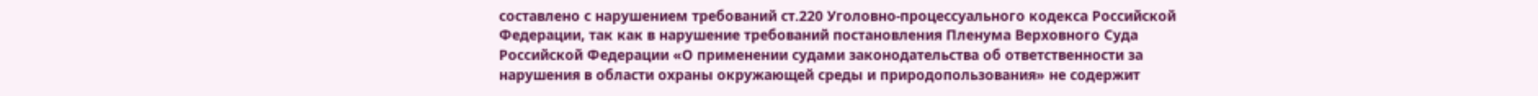составлено с нарушением требований ст.220 Уголовно-процессуального кодекса Российской Федерации, так как в нарушение требований постановления Пленума Верховного Суда Российской Федерации «О применении судами законодательства об ответственности за нарушения в области охраны окружающей среды и природопользования» не содержит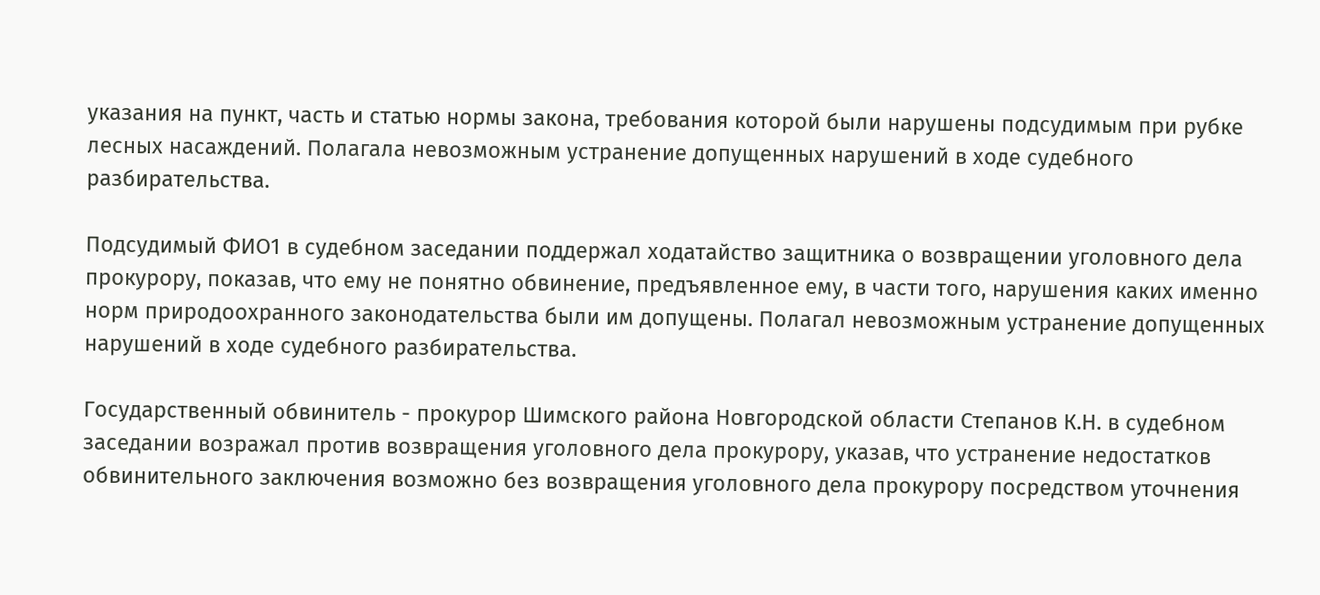указания на пункт, часть и статью нормы закона, требования которой были нарушены подсудимым при рубке лесных насаждений. Полагала невозможным устранение допущенных нарушений в ходе судебного разбирательства.

Подсудимый ФИО1 в судебном заседании поддержал ходатайство защитника о возвращении уголовного дела прокурору, показав, что ему не понятно обвинение, предъявленное ему, в части того, нарушения каких именно норм природоохранного законодательства были им допущены. Полагал невозможным устранение допущенных нарушений в ходе судебного разбирательства.

Государственный обвинитель - прокурор Шимского района Новгородской области Степанов К.Н. в судебном заседании возражал против возвращения уголовного дела прокурору, указав, что устранение недостатков обвинительного заключения возможно без возвращения уголовного дела прокурору посредством уточнения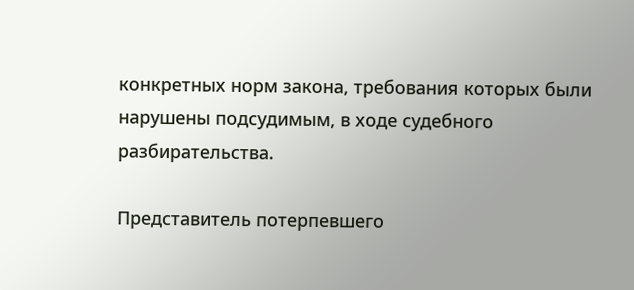конкретных норм закона, требования которых были нарушены подсудимым, в ходе судебного разбирательства.

Представитель потерпевшего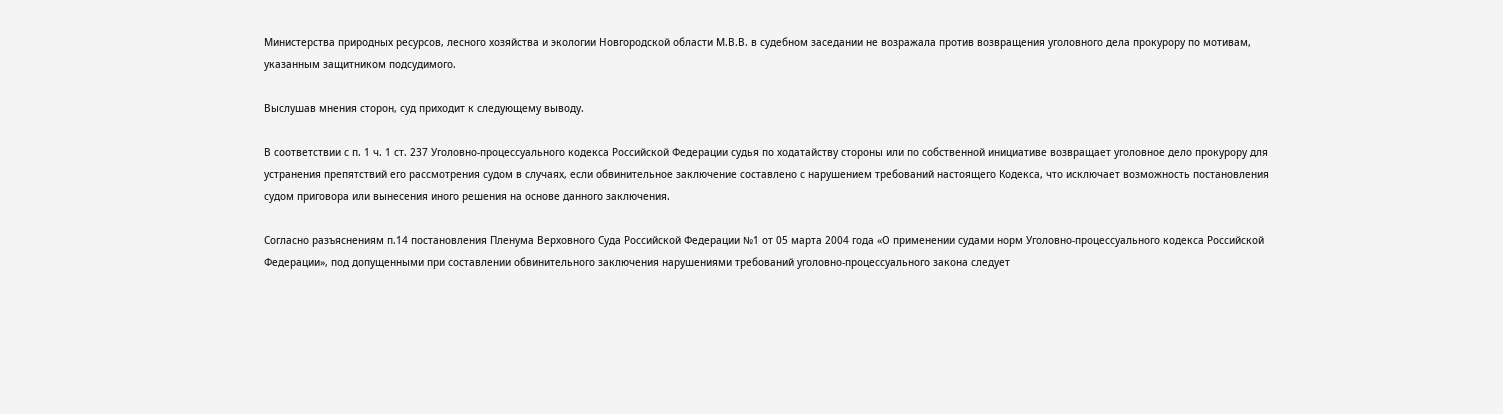Министерства природных ресурсов, лесного хозяйства и экологии Новгородской области М.В.В. в судебном заседании не возражала против возвращения уголовного дела прокурору по мотивам, указанным защитником подсудимого.

Выслушав мнения сторон, суд приходит к следующему выводу.

В соответствии с п. 1 ч. 1 ст. 237 Уголовно-процессуального кодекса Российской Федерации судья по ходатайству стороны или по собственной инициативе возвращает уголовное дело прокурору для устранения препятствий его рассмотрения судом в случаях, если обвинительное заключение составлено с нарушением требований настоящего Кодекса, что исключает возможность постановления судом приговора или вынесения иного решения на основе данного заключения.

Согласно разъяснениям п.14 постановления Пленума Верховного Суда Российской Федерации №1 от 05 марта 2004 года «О применении судами норм Уголовно-процессуального кодекса Российской Федерации», под допущенными при составлении обвинительного заключения нарушениями требований уголовно-процессуального закона следует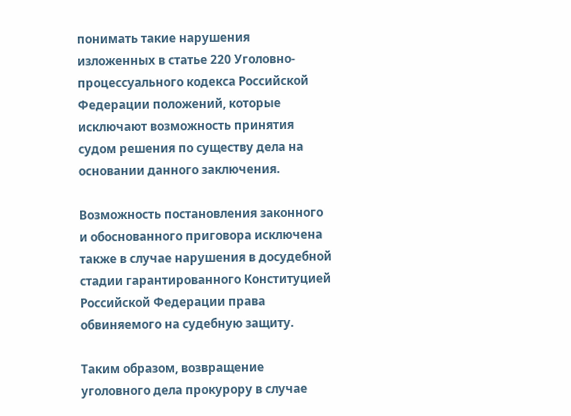понимать такие нарушения изложенных в статье 220 Уголовно-процессуального кодекса Российской Федерации положений, которые исключают возможность принятия судом решения по существу дела на основании данного заключения.

Возможность постановления законного и обоснованного приговора исключена также в случае нарушения в досудебной стадии гарантированного Конституцией Российской Федерации права обвиняемого на судебную защиту.

Таким образом, возвращение уголовного дела прокурору в случае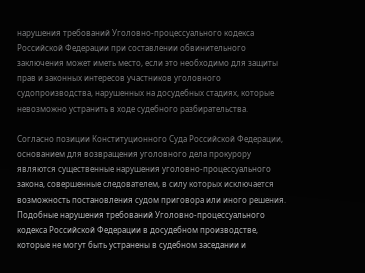нарушения требований Уголовно-процессуального кодекса Российской Федерации при составлении обвинительного заключения может иметь место, если это необходимо для защиты прав и законных интересов участников уголовного судопроизводства, нарушенных на досудебных стадиях, которые невозможно устранить в ходе судебного разбирательства.

Согласно позиции Конституционного Суда Российской Федерации, основанием для возвращения уголовного дела прокурору являются существенные нарушения уголовно-процессуального закона, совершенные следователем, в силу которых исключается возможность постановления судом приговора или иного решения. Подобные нарушения требований Уголовно-процессуального кодекса Российской Федерации в досудебном производстве, которые не могут быть устранены в судебном заседании и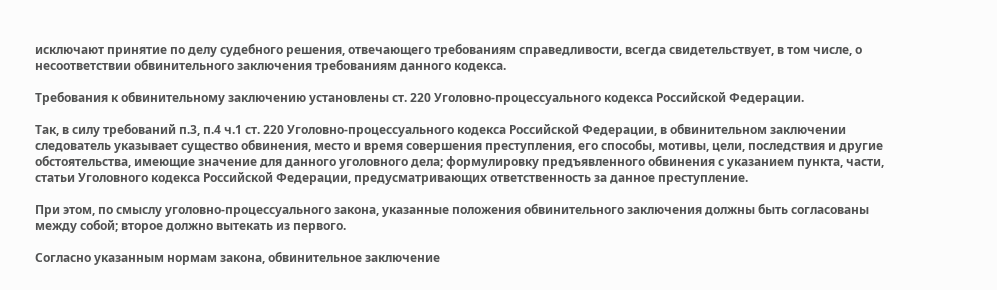исключают принятие по делу судебного решения, отвечающего требованиям справедливости, всегда свидетельствует, в том числе, о несоответствии обвинительного заключения требованиям данного кодекса.

Требования к обвинительному заключению установлены ст. 220 Уголовно-процессуального кодекса Российской Федерации.

Так, в силу требований п.3, п.4 ч.1 ст. 220 Уголовно-процессуального кодекса Российской Федерации, в обвинительном заключении следователь указывает существо обвинения, место и время совершения преступления, его способы, мотивы, цели, последствия и другие обстоятельства, имеющие значение для данного уголовного дела; формулировку предъявленного обвинения с указанием пункта, части, статьи Уголовного кодекса Российской Федерации, предусматривающих ответственность за данное преступление.

При этом, по смыслу уголовно-процессуального закона, указанные положения обвинительного заключения должны быть согласованы между собой; второе должно вытекать из первого.

Согласно указанным нормам закона, обвинительное заключение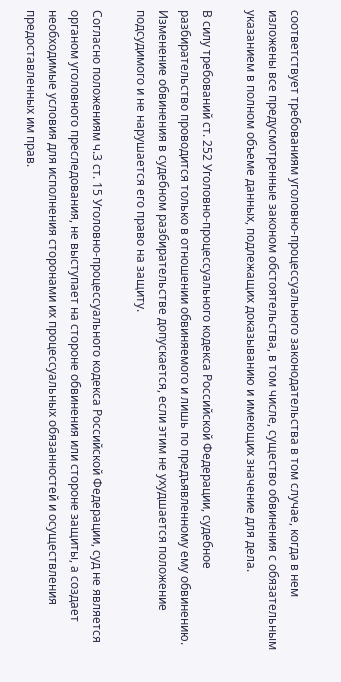соответствует требованиям уголовно-процессуального законодательства в том случае, когда в нем изложены все предусмотренные законом обстоятельства, в том числе, существо обвинения с обязательным указанием в полном объеме данных, подлежащих доказыванию и имеющих значение для дела.

В силу требований ст. 252 Уголовно-процессуального кодекса Российской Федерации, судебное разбирательство проводится только в отношении обвиняемого и лишь по предъявленному ему обвинению. Изменение обвинения в судебном разбирательстве допускается, если этим не ухудшается положение подсудимого и не нарушается его право на защиту.

Согласно положениям ч.3 ст. 15 Уголовно-процессуального кодекса Российской Федерации, суд не является органом уголовного преследования, не выступает на стороне обвинения или стороне защиты, а создает необходимые условия для исполнения сторонами их процессуальных обязанностей и осуществления предоставленных им прав.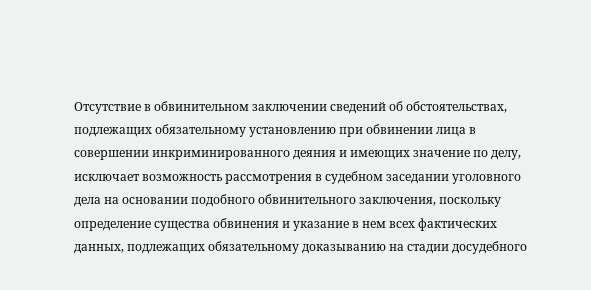Отсутствие в обвинительном заключении сведений об обстоятельствах, подлежащих обязательному установлению при обвинении лица в совершении инкриминированного деяния и имеющих значение по делу, исключает возможность рассмотрения в судебном заседании уголовного дела на основании подобного обвинительного заключения, поскольку определение существа обвинения и указание в нем всех фактических данных, подлежащих обязательному доказыванию на стадии досудебного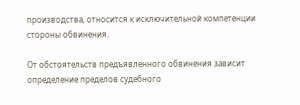производства, относится к исключительной компетенции стороны обвинения.

От обстоятельств предъявленного обвинения зависит определение пределов судебного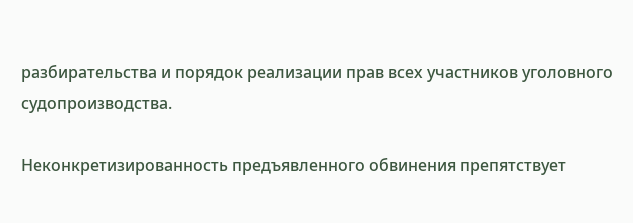разбирательства и порядок реализации прав всех участников уголовного судопроизводства.

Неконкретизированность предъявленного обвинения препятствует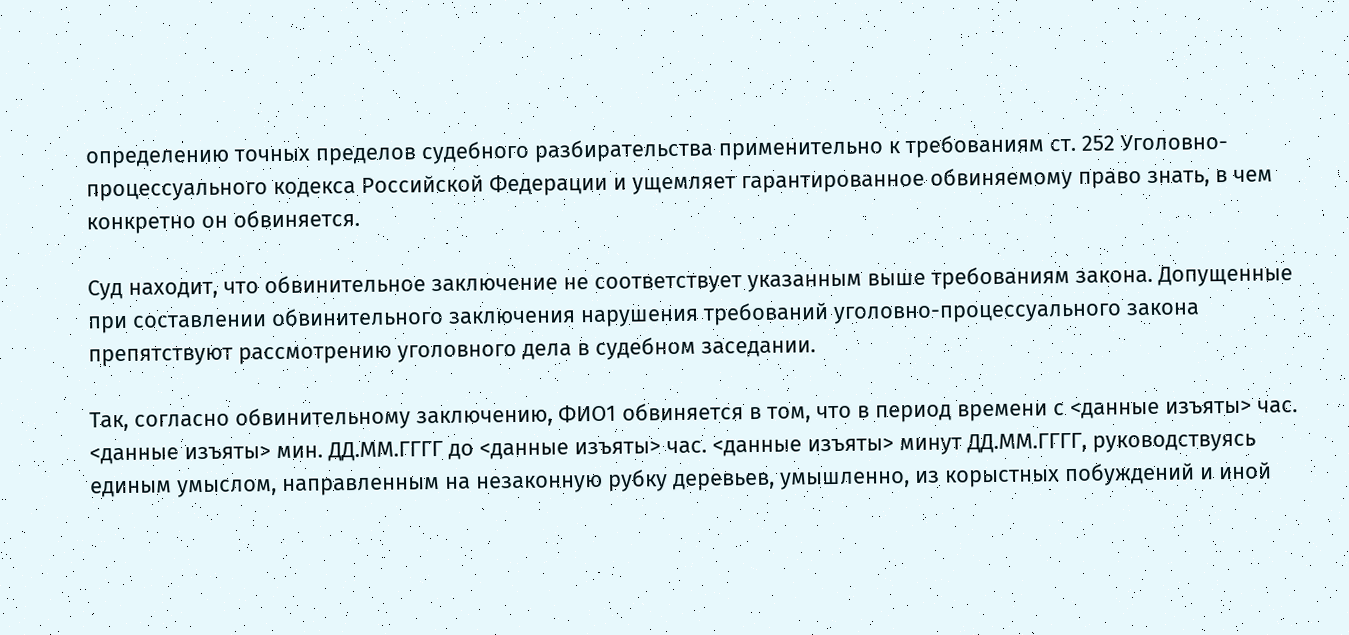определению точных пределов судебного разбирательства применительно к требованиям ст. 252 Уголовно-процессуального кодекса Российской Федерации и ущемляет гарантированное обвиняемому право знать, в чем конкретно он обвиняется.

Суд находит, что обвинительное заключение не соответствует указанным выше требованиям закона. Допущенные при составлении обвинительного заключения нарушения требований уголовно-процессуального закона препятствуют рассмотрению уголовного дела в судебном заседании.

Так, согласно обвинительному заключению, ФИО1 обвиняется в том, что в период времени с <данные изъяты> час. <данные изъяты> мин. ДД.ММ.ГГГГ до <данные изъяты> час. <данные изъяты> минут ДД.ММ.ГГГГ, руководствуясь единым умыслом, направленным на незаконную рубку деревьев, умышленно, из корыстных побуждений и иной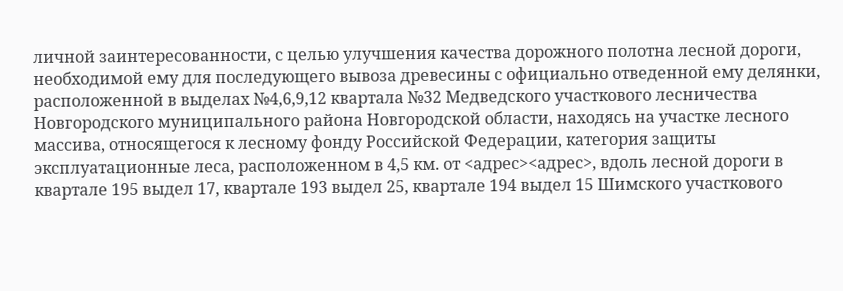личной заинтересованности, с целью улучшения качества дорожного полотна лесной дороги, необходимой ему для последующего вывоза древесины с официально отведенной ему делянки, расположенной в выделах №4,6,9,12 квартала №32 Медведского участкового лесничества Новгородского муниципального района Новгородской области, находясь на участке лесного массива, относящегося к лесному фонду Российской Федерации, категория защиты эксплуатационные леса, расположенном в 4,5 км. от <адрес><адрес>, вдоль лесной дороги в квартале 195 выдел 17, квартале 193 выдел 25, квартале 194 выдел 15 Шимского участкового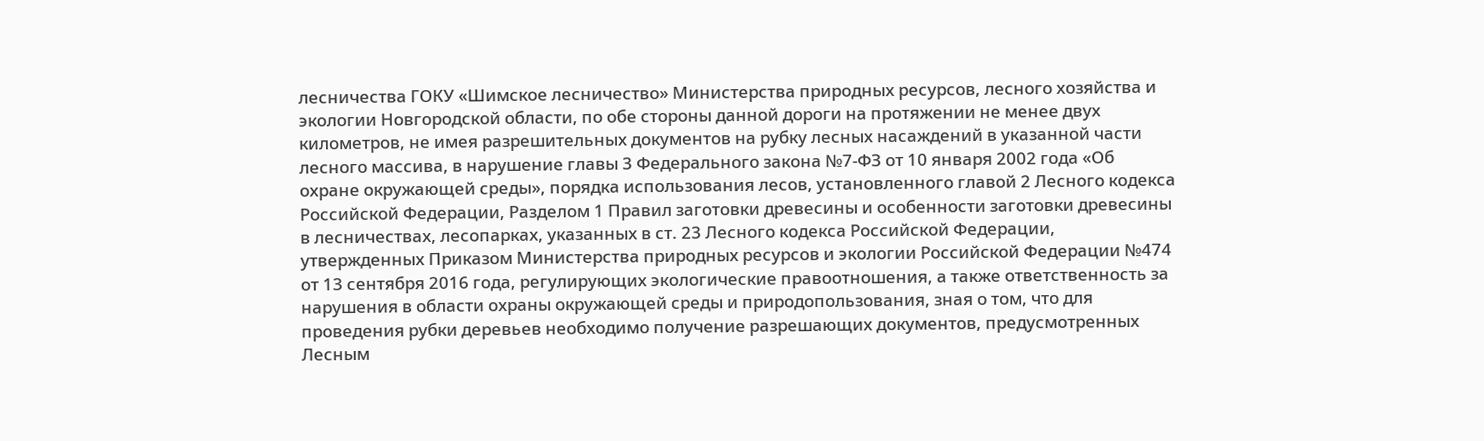лесничества ГОКУ «Шимское лесничество» Министерства природных ресурсов, лесного хозяйства и экологии Новгородской области, по обе стороны данной дороги на протяжении не менее двух километров, не имея разрешительных документов на рубку лесных насаждений в указанной части лесного массива, в нарушение главы 3 Федерального закона №7-ФЗ от 10 января 2002 года «Об охране окружающей среды», порядка использования лесов, установленного главой 2 Лесного кодекса Российской Федерации, Разделом 1 Правил заготовки древесины и особенности заготовки древесины в лесничествах, лесопарках, указанных в ст. 23 Лесного кодекса Российской Федерации, утвержденных Приказом Министерства природных ресурсов и экологии Российской Федерации №474 от 13 сентября 2016 года, регулирующих экологические правоотношения, а также ответственность за нарушения в области охраны окружающей среды и природопользования, зная о том, что для проведения рубки деревьев необходимо получение разрешающих документов, предусмотренных Лесным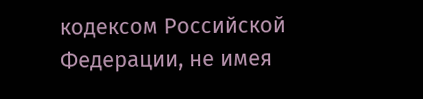кодексом Российской Федерации, не имея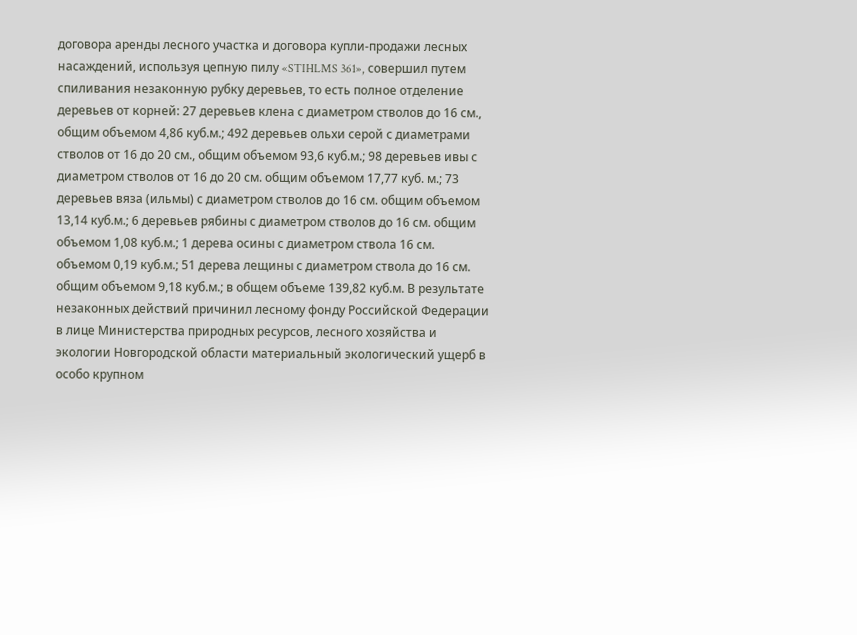договора аренды лесного участка и договора купли-продажи лесных насаждений, используя цепную пилу «STIHLMS 361», совершил путем спиливания незаконную рубку деревьев, то есть полное отделение деревьев от корней: 27 деревьев клена с диаметром стволов до 16 см., общим объемом 4,86 куб.м.; 492 деревьев ольхи серой с диаметрами стволов от 16 до 20 см., общим объемом 93,6 куб.м.; 98 деревьев ивы с диаметром стволов от 16 до 20 см. общим объемом 17,77 куб. м.; 73 деревьев вяза (ильмы) с диаметром стволов до 16 см. общим объемом 13,14 куб.м.; 6 деревьев рябины с диаметром стволов до 16 см. общим объемом 1,08 куб.м.; 1 дерева осины с диаметром ствола 16 см. объемом 0,19 куб.м.; 51 дерева лещины с диаметром ствола до 16 см. общим объемом 9,18 куб.м.; в общем объеме 139,82 куб.м. В результате незаконных действий причинил лесному фонду Российской Федерации в лице Министерства природных ресурсов, лесного хозяйства и экологии Новгородской области материальный экологический ущерб в особо крупном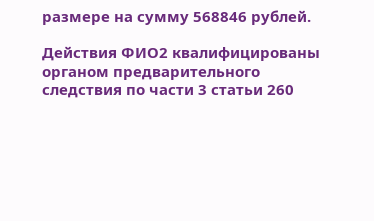размере на сумму 568846 рублей.

Действия ФИО2 квалифицированы органом предварительного следствия по части 3 статьи 260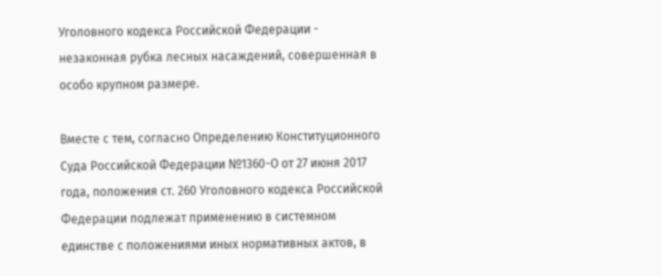Уголовного кодекса Российской Федерации - незаконная рубка лесных насаждений, совершенная в особо крупном размере.

Вместе с тем, согласно Определению Конституционного Суда Российской Федерации №1360-О от 27 июня 2017 года, положения ст. 260 Уголовного кодекса Российской Федерации подлежат применению в системном единстве с положениями иных нормативных актов, в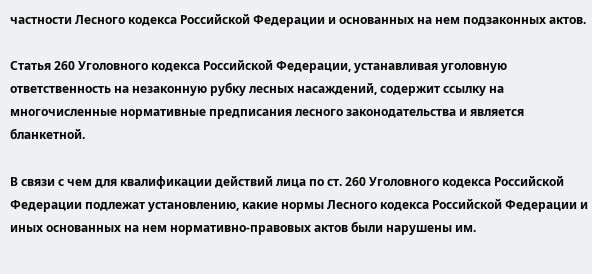частности Лесного кодекса Российской Федерации и основанных на нем подзаконных актов.

Статья 260 Уголовного кодекса Российской Федерации, устанавливая уголовную ответственность на незаконную рубку лесных насаждений, содержит ссылку на многочисленные нормативные предписания лесного законодательства и является бланкетной.

В связи с чем для квалификации действий лица по ст. 260 Уголовного кодекса Российской Федерации подлежат установлению, какие нормы Лесного кодекса Российской Федерации и иных основанных на нем нормативно-правовых актов были нарушены им.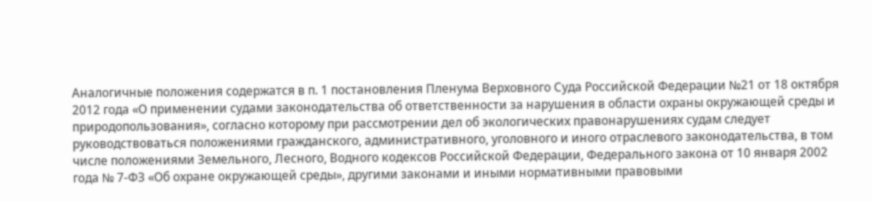Аналогичные положения содержатся в п. 1 постановления Пленума Верховного Суда Российской Федерации №21 от 18 октября 2012 года «О применении судами законодательства об ответственности за нарушения в области охраны окружающей среды и природопользования», согласно которому при рассмотрении дел об экологических правонарушениях судам следует руководствоваться положениями гражданского, административного, уголовного и иного отраслевого законодательства, в том числе положениями Земельного, Лесного, Водного кодексов Российской Федерации, Федерального закона от 10 января 2002 года № 7-ФЗ «Об охране окружающей среды», другими законами и иными нормативными правовыми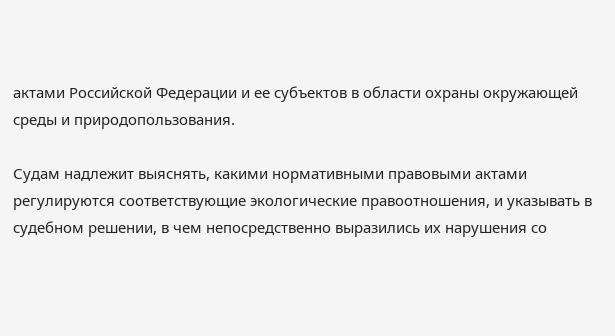актами Российской Федерации и ее субъектов в области охраны окружающей среды и природопользования.

Судам надлежит выяснять, какими нормативными правовыми актами регулируются соответствующие экологические правоотношения, и указывать в судебном решении, в чем непосредственно выразились их нарушения со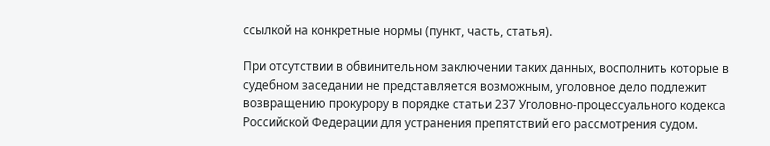ссылкой на конкретные нормы (пункт, часть, статья).

При отсутствии в обвинительном заключении таких данных, восполнить которые в судебном заседании не представляется возможным, уголовное дело подлежит возвращению прокурору в порядке статьи 237 Уголовно-процессуального кодекса Российской Федерации для устранения препятствий его рассмотрения судом.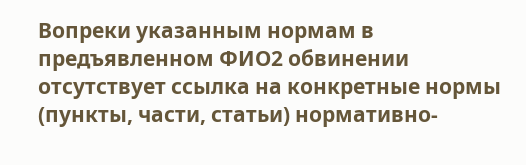Вопреки указанным нормам в предъявленном ФИО2 обвинении отсутствует ссылка на конкретные нормы (пункты, части, статьи) нормативно-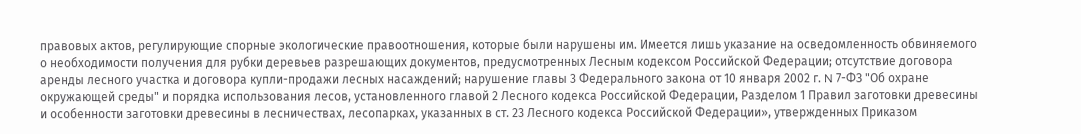правовых актов, регулирующие спорные экологические правоотношения, которые были нарушены им. Имеется лишь указание на осведомленность обвиняемого о необходимости получения для рубки деревьев разрешающих документов, предусмотренных Лесным кодексом Российской Федерации; отсутствие договора аренды лесного участка и договора купли-продажи лесных насаждений; нарушение главы 3 Федерального закона от 10 января 2002 г. N 7-ФЗ "Об охране окружающей среды" и порядка использования лесов, установленного главой 2 Лесного кодекса Российской Федерации, Разделом 1 Правил заготовки древесины и особенности заготовки древесины в лесничествах, лесопарках, указанных в ст. 23 Лесного кодекса Российской Федерации», утвержденных Приказом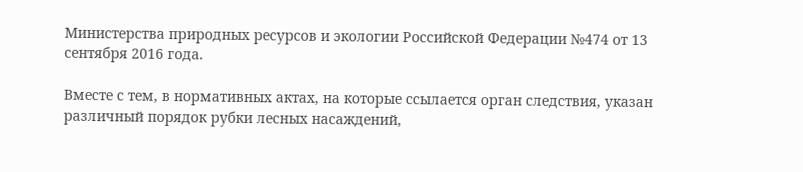Министерства природных ресурсов и экологии Российской Федерации №474 от 13 сентября 2016 года.

Вместе с тем, в нормативных актах, на которые ссылается орган следствия, указан различный порядок рубки лесных насаждений,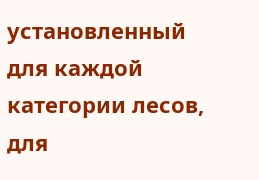установленный для каждой категории лесов, для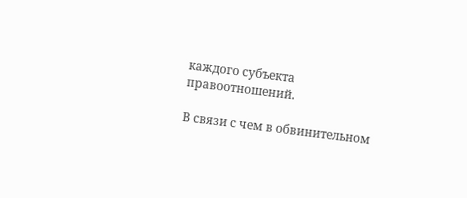каждого субъекта правоотношений.

В связи с чем в обвинительном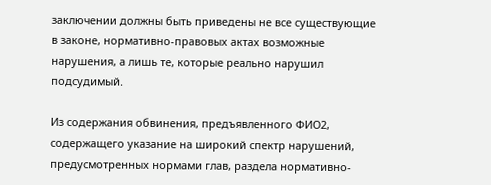заключении должны быть приведены не все существующие в законе, нормативно-правовых актах возможные нарушения, а лишь те, которые реально нарушил подсудимый.

Из содержания обвинения, предъявленного ФИО2, содержащего указание на широкий спектр нарушений, предусмотренных нормами глав, раздела нормативно-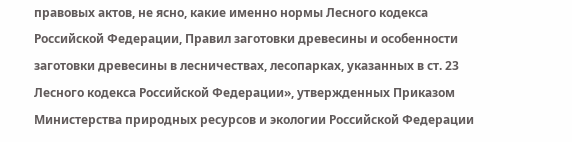правовых актов, не ясно, какие именно нормы Лесного кодекса Российской Федерации, Правил заготовки древесины и особенности заготовки древесины в лесничествах, лесопарках, указанных в ст. 23 Лесного кодекса Российской Федерации», утвержденных Приказом Министерства природных ресурсов и экологии Российской Федерации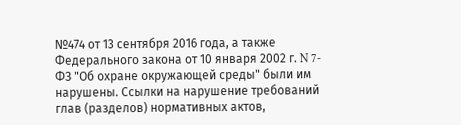№474 от 13 сентября 2016 года, а также Федерального закона от 10 января 2002 г. N 7-ФЗ "Об охране окружающей среды" были им нарушены. Ссылки на нарушение требований глав (разделов) нормативных актов,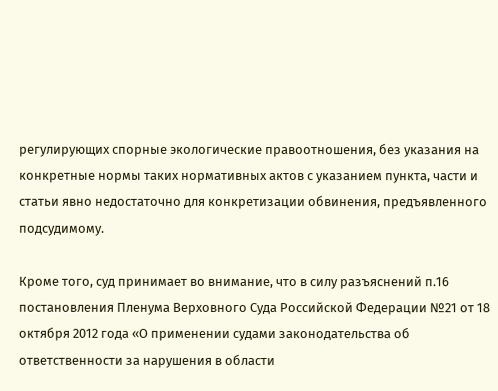регулирующих спорные экологические правоотношения, без указания на конкретные нормы таких нормативных актов с указанием пункта, части и статьи явно недостаточно для конкретизации обвинения, предъявленного подсудимому.

Кроме того, суд принимает во внимание, что в силу разъяснений п.16 постановления Пленума Верховного Суда Российской Федерации №21 от 18 октября 2012 года «О применении судами законодательства об ответственности за нарушения в области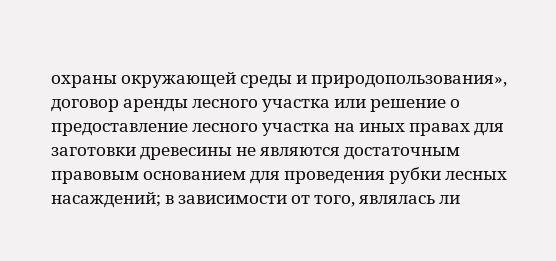охраны окружающей среды и природопользования», договор аренды лесного участка или решение о предоставление лесного участка на иных правах для заготовки древесины не являются достаточным правовым основанием для проведения рубки лесных насаждений; в зависимости от того, являлась ли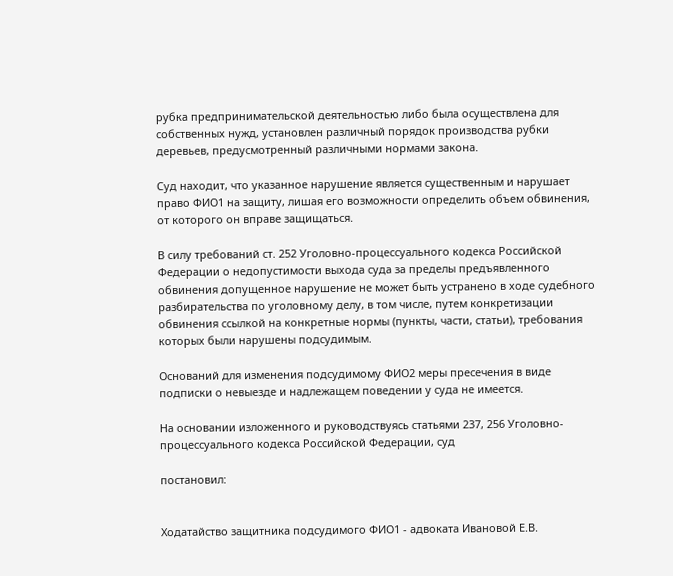рубка предпринимательской деятельностью либо была осуществлена для собственных нужд, установлен различный порядок производства рубки деревьев, предусмотренный различными нормами закона.

Суд находит, что указанное нарушение является существенным и нарушает право ФИО1 на защиту, лишая его возможности определить объем обвинения, от которого он вправе защищаться.

В силу требований ст. 252 Уголовно-процессуального кодекса Российской Федерации о недопустимости выхода суда за пределы предъявленного обвинения допущенное нарушение не может быть устранено в ходе судебного разбирательства по уголовному делу, в том числе, путем конкретизации обвинения ссылкой на конкретные нормы (пункты, части, статьи), требования которых были нарушены подсудимым.

Оснований для изменения подсудимому ФИО2 меры пресечения в виде подписки о невыезде и надлежащем поведении у суда не имеется.

На основании изложенного и руководствуясь статьями 237, 256 Уголовно-процессуального кодекса Российской Федерации, суд

постановил:


Ходатайство защитника подсудимого ФИО1 - адвоката Ивановой Е.В.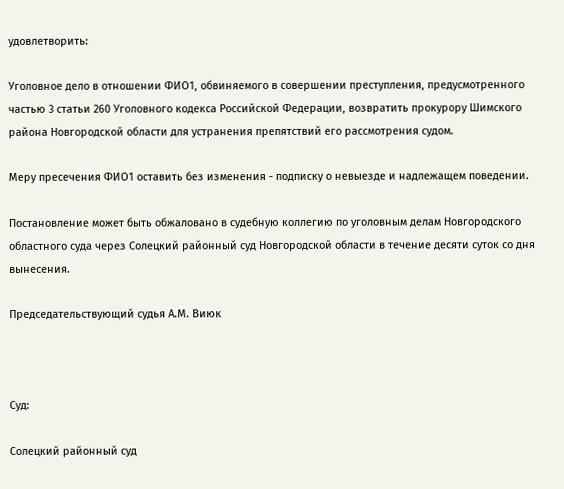удовлетворить:

Уголовное дело в отношении ФИО1, обвиняемого в совершении преступления, предусмотренного частью 3 статьи 260 Уголовного кодекса Российской Федерации, возвратить прокурору Шимского района Новгородской области для устранения препятствий его рассмотрения судом.

Меру пресечения ФИО1 оставить без изменения - подписку о невыезде и надлежащем поведении.

Постановление может быть обжаловано в судебную коллегию по уголовным делам Новгородского областного суда через Солецкий районный суд Новгородской области в течение десяти суток со дня вынесения.

Председательствующий судья А.М. Виюк



Суд:

Солецкий районный суд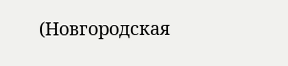(Новгородская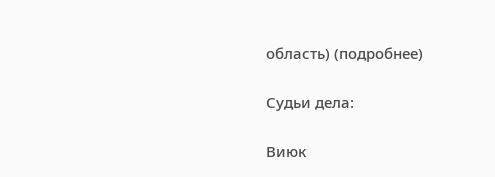область) (подробнее)

Судьи дела:

Виюк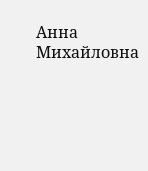Анна Михайловна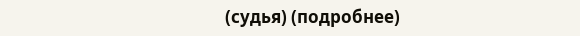(судья) (подробнее)